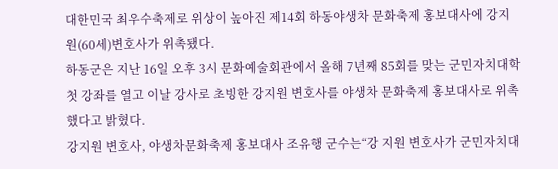대한민국 최우수축제로 위상이 높아진 제14회 하동야생차 문화축제 홍보대사에 강지원(60세)변호사가 위촉됐다.
하동군은 지난 16일 오후 3시 문화예술회관에서 올해 7년째 85회를 맞는 군민자치대학 첫 강좌를 열고 이날 강사로 초빙한 강지원 변호사를 야생차 문화축제 홍보대사로 위촉했다고 밝혔다.
강지원 변호사, 야생차문화축제 홍보대사 조유행 군수는“강 지원 변호사가 군민자치대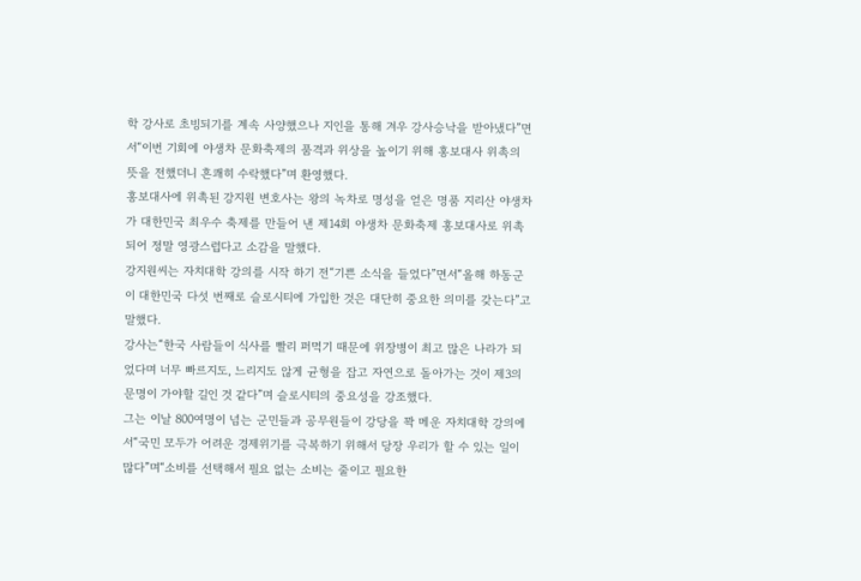학 강사로 초빙되기를 계속 사양했으나 지인을 통해 겨우 강사승낙을 받아냈다”면서“이번 기회에 야생차 문화축제의 품격과 위상을 높이기 위해 홍보대사 위촉의 뜻을 전했더니 흔쾌히 수락했다”며 환영했다.
홍보대사에 위촉된 강지원 변호사는 왕의 녹차로 명성을 얻은 명품 지리산 야생차가 대한민국 최우수 축제를 만들어 낸 제14회 야생차 문화축제 홍보대사로 위촉되어 정말 영광스럽다고 소감을 말했다.
강지원씨는 자치대학 강의를 시작 하기 전“기쁜 소식을 들었다”면서“올해 하동군이 대한민국 다섯 번째로 슬로시티에 가입한 것은 대단히 중요한 의미를 갖는다”고 말했다.
강사는“한국 사람들이 식사를 빨리 퍼먹기 때문에 위장병이 최고 많은 나라가 되었다며 너무 빠르지도, 느리지도 않게 균형을 잡고 자연으로 돌아가는 것이 제3의 문명이 가야할 길인 것 같다”며 슬로시티의 중요성을 강조했다.
그는 이날 800여명이 넘는 군민들과 공무원들이 강당을 꽉 메운 자치대학 강의에서“국민 모두가 어려운 경제위기를 극복하기 위해서 당장 우리가 할 수 있는 일이 많다”며“소비를 선택해서 필요 없는 소비는 줄이고 필요한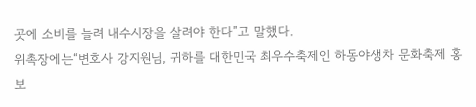곳에 소비를 늘려 내수시장을 살려야 한다”고 말했다.
위촉장에는“변호사 강지원님, 귀하를 대한민국 최우수축제인 하동야생차 문화축제 홍보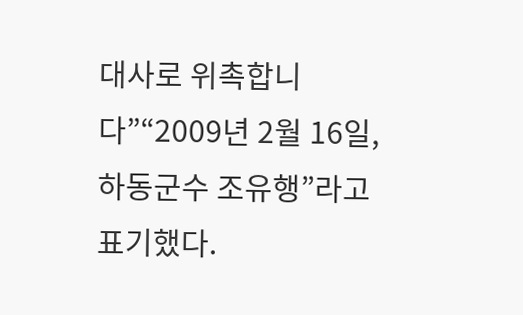대사로 위촉합니다”“2009년 2월 16일, 하동군수 조유행”라고 표기했다.